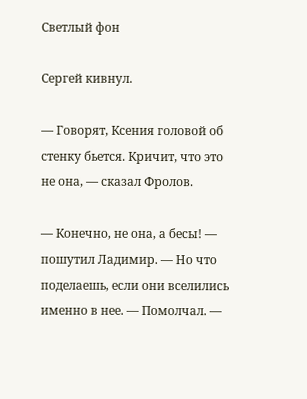Светлый фон

Сергей кивнул.

— Говорят, Ксения головой об стенку бьется. Кричит, что это не она, — сказал Фролов.

— Конечно, не она, а бесы! — пошутил Ладимир. — Но что поделаешь, если они вселились именно в нее. — Помолчал. —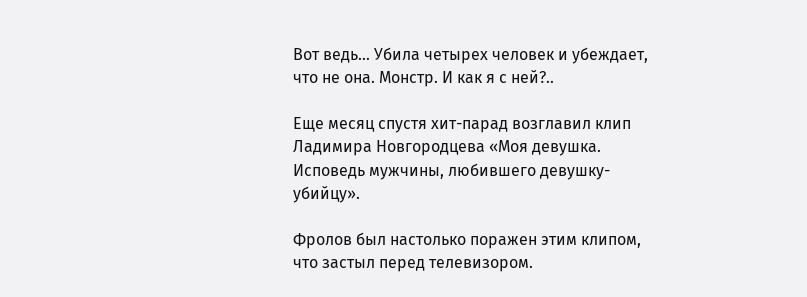Вот ведь… Убила четырех человек и убеждает, что не она. Монстр. И как я с ней?..

Еще месяц спустя хит-парад возглавил клип Ладимира Новгородцева «Моя девушка. Исповедь мужчины, любившего девушку-убийцу».

Фролов был настолько поражен этим клипом, что застыл перед телевизором.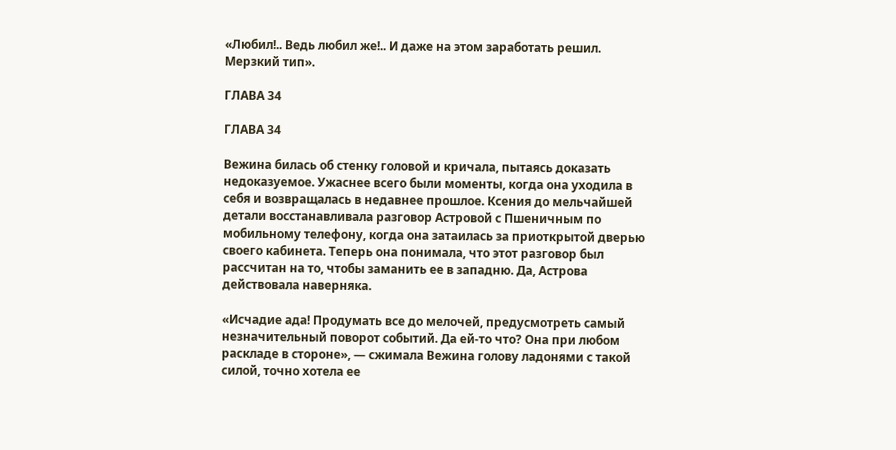«Любил!.. Ведь любил же!.. И даже на этом заработать решил. Мерзкий тип».

ГЛАВА 34

ГЛАВА 34

Вежина билась об стенку головой и кричала, пытаясь доказать недоказуемое. Ужаснее всего были моменты, когда она уходила в себя и возвращалась в недавнее прошлое. Ксения до мельчайшей детали восстанавливала разговор Астровой с Пшеничным по мобильному телефону, когда она затаилась за приоткрытой дверью своего кабинета. Теперь она понимала, что этот разговор был рассчитан на то, чтобы заманить ее в западню. Да, Астрова действовала наверняка.

«Исчадие ада! Продумать все до мелочей, предусмотреть самый незначительный поворот событий. Да ей-то что? Она при любом раскладе в стороне», — сжимала Вежина голову ладонями с такой силой, точно хотела ее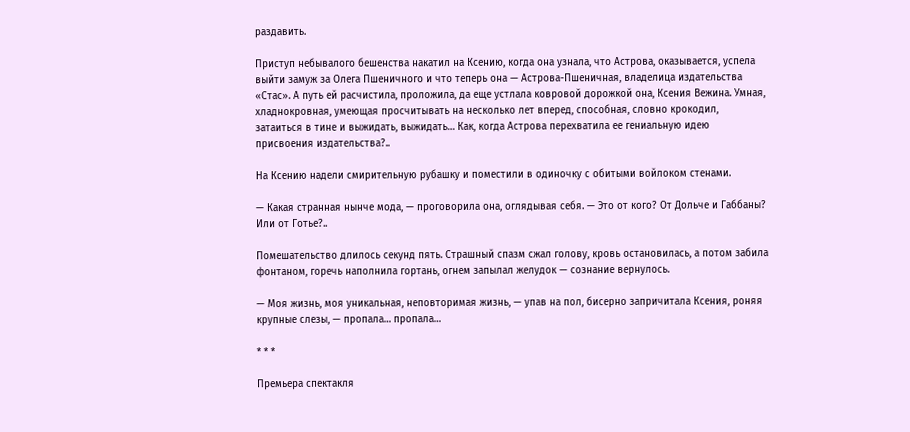раздавить.

Приступ небывалого бешенства накатил на Ксению, когда она узнала, что Астрова, оказывается, успела выйти замуж за Олега Пшеничного и что теперь она — Астрова-Пшеничная, владелица издательства «Стас». А путь ей расчистила, проложила, да еще устлала ковровой дорожкой она, Ксения Вежина. Умная, хладнокровная, умеющая просчитывать на несколько лет вперед, способная, словно крокодил, затаиться в тине и выжидать, выжидать… Как, когда Астрова перехватила ее гениальную идею присвоения издательства?..

На Ксению надели смирительную рубашку и поместили в одиночку с обитыми войлоком стенами.

— Какая странная нынче мода, — проговорила она, оглядывая себя. — Это от кого? От Дольче и Габбаны? Или от Готье?..

Помешательство длилось секунд пять. Страшный спазм сжал голову, кровь остановилась, а потом забила фонтаном, горечь наполнила гортань, огнем запылал желудок — сознание вернулось.

— Моя жизнь, моя уникальная, неповторимая жизнь, — упав на пол, бисерно запричитала Ксения, роняя крупные слезы, — пропала… пропала…

* * *

Премьера спектакля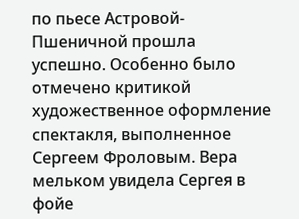по пьесе Астровой-Пшеничной прошла успешно. Особенно было отмечено критикой художественное оформление спектакля, выполненное Сергеем Фроловым. Вера мельком увидела Сергея в фойе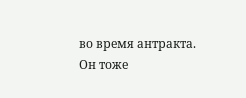во время антракта. Он тоже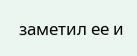заметил ее и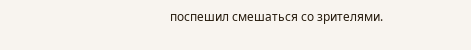поспешил смешаться со зрителями.